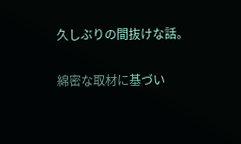久しぶりの間抜けな話。

綿密な取材に基づい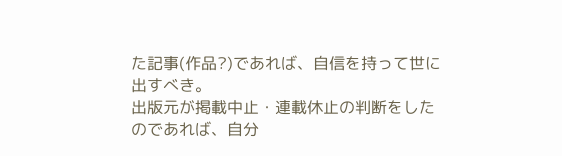た記事(作品?)であれば、自信を持って世に出すべき。
出版元が掲載中止・連載休止の判断をしたのであれば、自分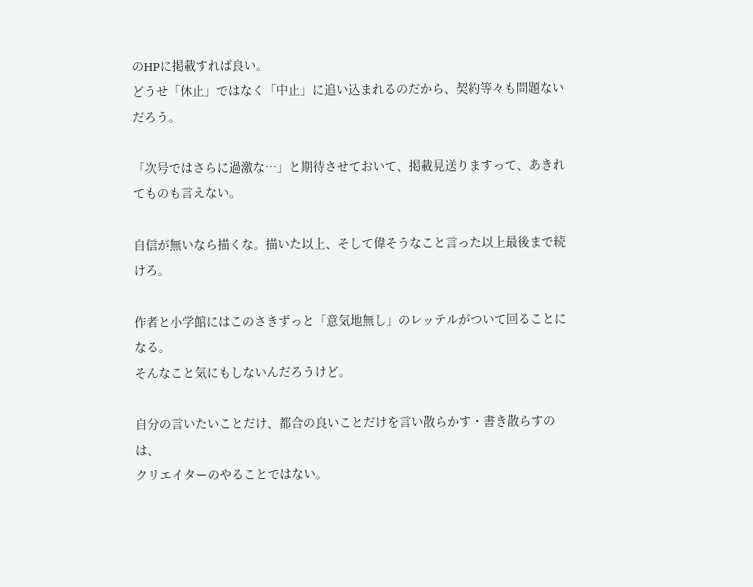のHPに掲載すれば良い。
どうせ「休止」ではなく「中止」に追い込まれるのだから、契約等々も問題ないだろう。

「次号ではさらに過激な…」と期待させておいて、掲載見送りますって、あきれてものも言えない。

自信が無いなら描くな。描いた以上、そして偉そうなこと言った以上最後まで続けろ。

作者と小学館にはこのさきずっと「意気地無し」のレッテルがついて回ることになる。
そんなこと気にもしないんだろうけど。

自分の言いたいことだけ、都合の良いことだけを言い散らかす・書き散らすのは、
クリエイターのやることではない。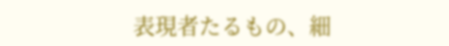表現者たるもの、細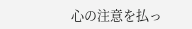心の注意を払っ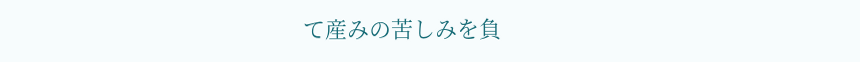て産みの苦しみを負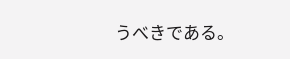うべきである。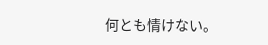何とも情けない。